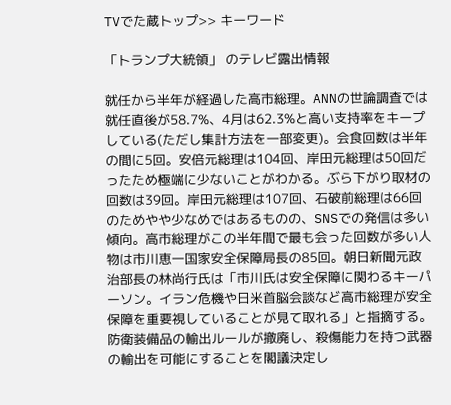TVでた蔵トップ>> キーワード

「トランプ大統領」 のテレビ露出情報

就任から半年が経過した高市総理。ANNの世論調査では就任直後が58.7%、4月は62.3%と高い支持率をキープしている(ただし集計方法を一部変更)。会食回数は半年の間に5回。安倍元総理は104回、岸田元総理は50回だったため極端に少ないことがわかる。ぶら下がり取材の回数は39回。岸田元総理は107回、石破前総理は66回のためやや少なめではあるものの、SNSでの発信は多い傾向。高市総理がこの半年間で最も会った回数が多い人物は市川恵一国家安全保障局長の85回。朝日新聞元政治部長の林尚行氏は「市川氏は安全保障に関わるキーパーソン。イラン危機や日米首脳会談など高市総理が安全保障を重要視していることが見て取れる」と指摘する。
防衛装備品の輸出ルールが撤廃し、殺傷能力を持つ武器の輸出を可能にすることを閣議決定し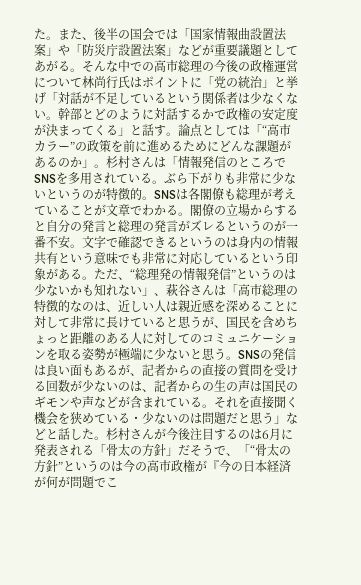た。また、後半の国会では「国家情報曲設置法案」や「防災庁設置法案」などが重要議題としてあがる。そんな中での高市総理の今後の政権運営について林尚行氏はポイントに「党の統治」と挙げ「対話が不足しているという関係者は少なくない。幹部とどのように対話するかで政権の安定度が決まってくる」と話す。論点としては「“高市カラー”の政策を前に進めるためにどんな課題があるのか」。杉村さんは「情報発信のところでSNSを多用されている。ぶら下がりも非常に少ないというのが特徴的。SNSは各閣僚も総理が考えていることが文章でわかる。閣僚の立場からすると自分の発言と総理の発言がズレるというのが一番不安。文字で確認できるというのは身内の情報共有という意味でも非常に対応しているという印象がある。ただ、“総理発の情報発信”というのは少ないかも知れない」、萩谷さんは「高市総理の特徴的なのは、近しい人は親近感を深めることに対して非常に長けていると思うが、国民を含めちょっと距離のある人に対してのコミュニケーションを取る姿勢が極端に少ないと思う。SNSの発信は良い面もあるが、記者からの直接の質問を受ける回数が少ないのは、記者からの生の声は国民のギモンや声などが含まれている。それを直接聞く機会を狭めている・少ないのは問題だと思う」などと話した。杉村さんが今後注目するのは6月に発表される「骨太の方針」だそうで、「“骨太の方針”というのは今の高市政権が『今の日本経済が何が問題でこ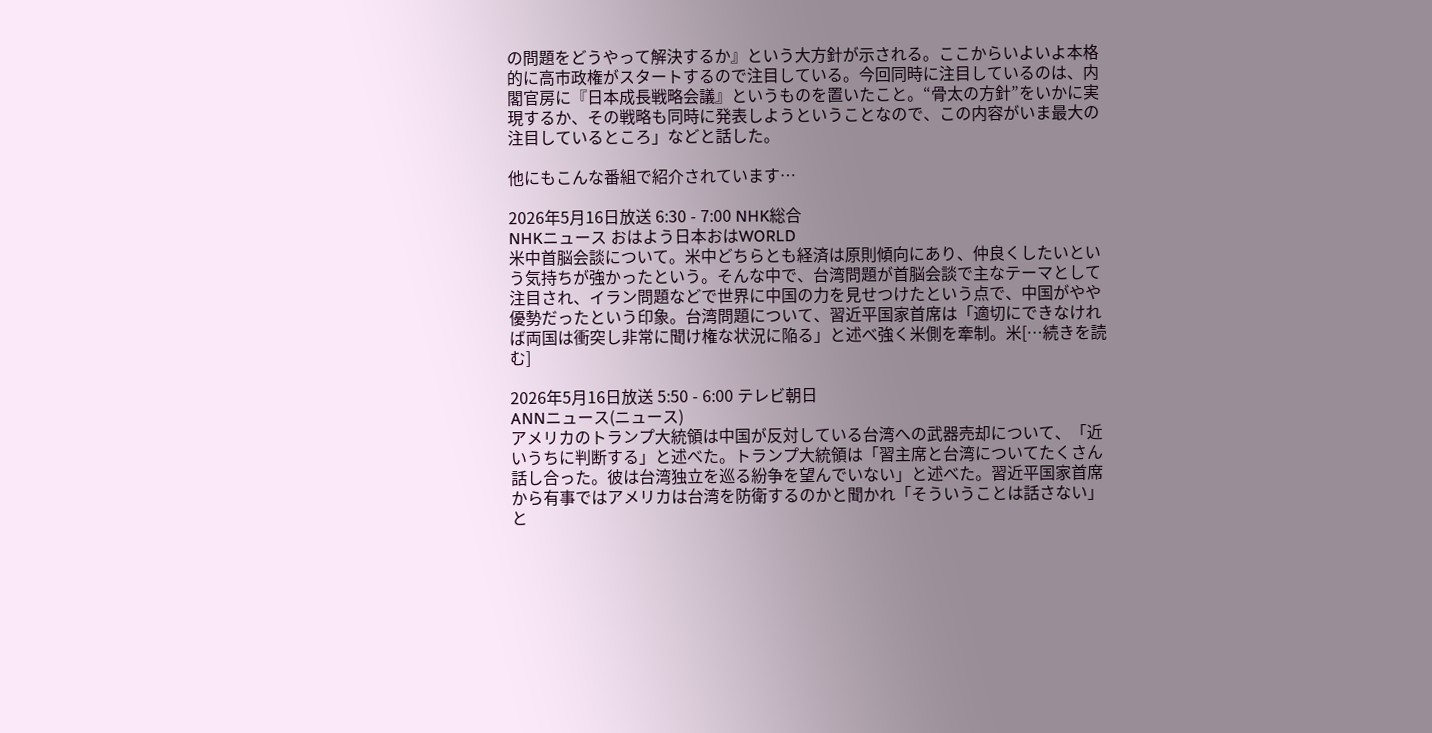の問題をどうやって解決するか』という大方針が示される。ここからいよいよ本格的に高市政権がスタートするので注目している。今回同時に注目しているのは、内閣官房に『日本成長戦略会議』というものを置いたこと。“骨太の方針”をいかに実現するか、その戦略も同時に発表しようということなので、この内容がいま最大の注目しているところ」などと話した。

他にもこんな番組で紹介されています…

2026年5月16日放送 6:30 - 7:00 NHK総合
NHKニュース おはよう日本おはWORLD
米中首脳会談について。米中どちらとも経済は原則傾向にあり、仲良くしたいという気持ちが強かったという。そんな中で、台湾問題が首脳会談で主なテーマとして注目され、イラン問題などで世界に中国の力を見せつけたという点で、中国がやや優勢だったという印象。台湾問題について、習近平国家首席は「適切にできなければ両国は衝突し非常に聞け権な状況に陥る」と述べ強く米側を牽制。米[…続きを読む]

2026年5月16日放送 5:50 - 6:00 テレビ朝日
ANNニュース(ニュース)
アメリカのトランプ大統領は中国が反対している台湾への武器売却について、「近いうちに判断する」と述べた。トランプ大統領は「習主席と台湾についてたくさん話し合った。彼は台湾独立を巡る紛争を望んでいない」と述べた。習近平国家首席から有事ではアメリカは台湾を防衛するのかと聞かれ「そういうことは話さない」と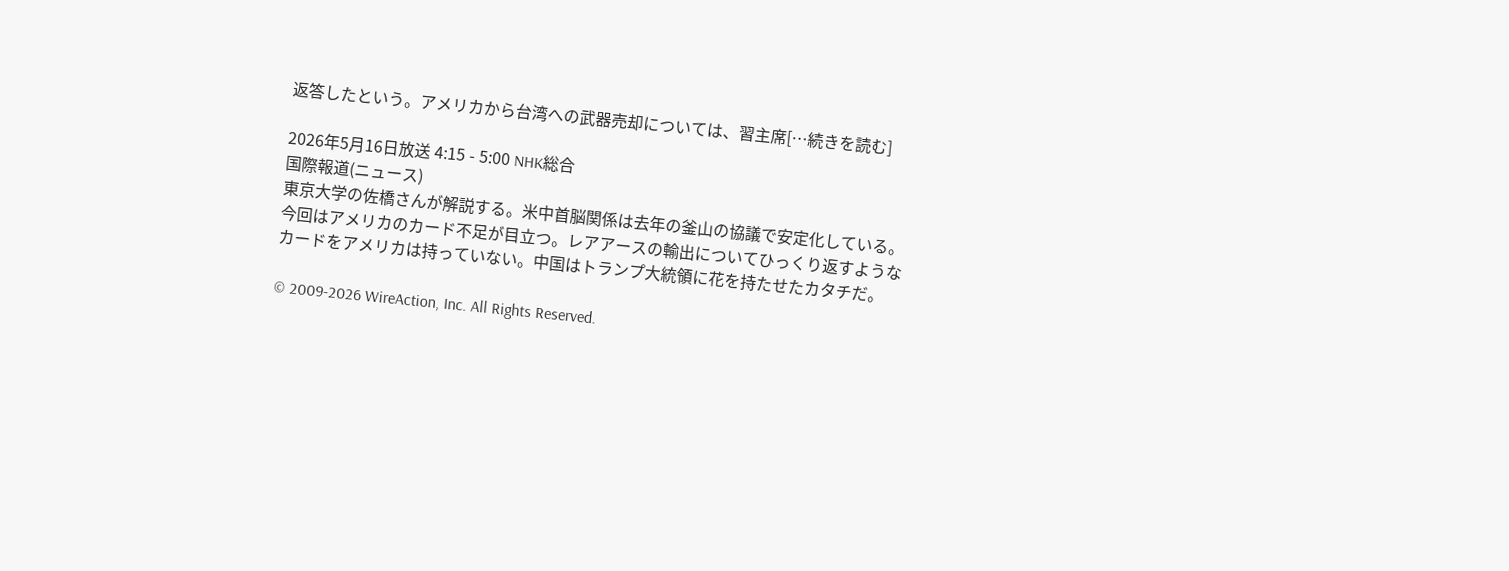返答したという。アメリカから台湾への武器売却については、習主席[…続きを読む]

2026年5月16日放送 4:15 - 5:00 NHK総合
国際報道(ニュース)
東京大学の佐橋さんが解説する。米中首脳関係は去年の釜山の協議で安定化している。今回はアメリカのカード不足が目立つ。レアアースの輸出についてひっくり返すようなカードをアメリカは持っていない。中国はトランプ大統領に花を持たせたカタチだ。

© 2009-2026 WireAction, Inc. All Rights Reserved.